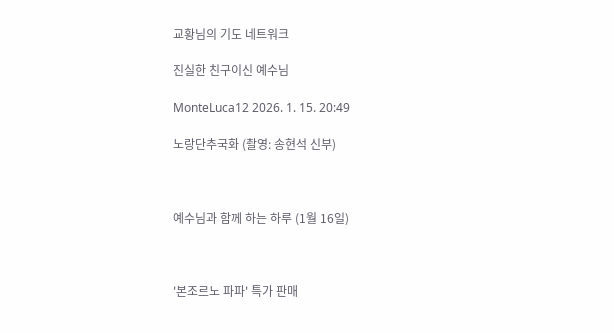교황님의 기도 네트워크

진실한 친구이신 예수님

MonteLuca12 2026. 1. 15. 20:49

노랑단추국화 (촬영: 송현석 신부)



예수님과 함께 하는 하루 (1월 16일)



'본조르노 파파' 특가 판매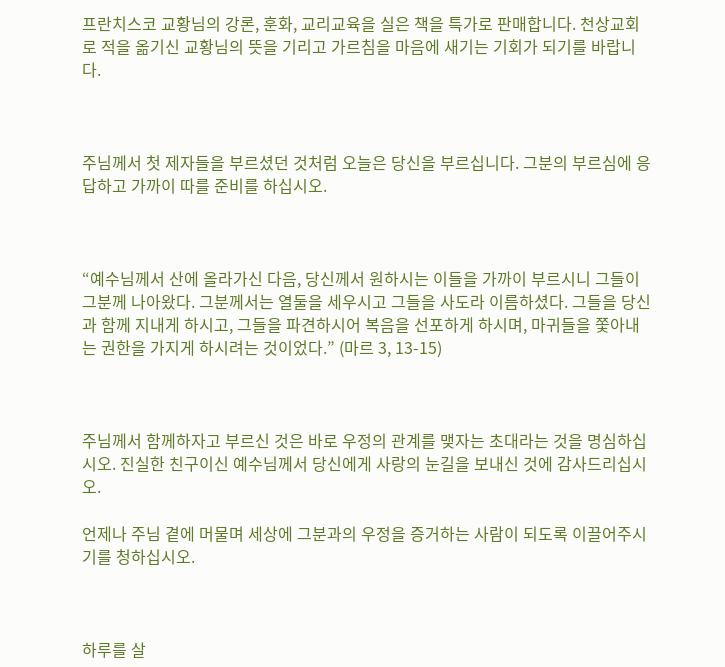프란치스코 교황님의 강론, 훈화, 교리교육을 실은 책을 특가로 판매합니다. 천상교회로 적을 옮기신 교황님의 뜻을 기리고 가르침을 마음에 새기는 기회가 되기를 바랍니다.



주님께서 첫 제자들을 부르셨던 것처럼 오늘은 당신을 부르십니다. 그분의 부르심에 응답하고 가까이 따를 준비를 하십시오.



“예수님께서 산에 올라가신 다음, 당신께서 원하시는 이들을 가까이 부르시니 그들이 그분께 나아왔다. 그분께서는 열둘을 세우시고 그들을 사도라 이름하셨다. 그들을 당신과 함께 지내게 하시고, 그들을 파견하시어 복음을 선포하게 하시며, 마귀들을 쫓아내는 권한을 가지게 하시려는 것이었다.” (마르 3, 13-15)



주님께서 함께하자고 부르신 것은 바로 우정의 관계를 맺자는 초대라는 것을 명심하십시오. 진실한 친구이신 예수님께서 당신에게 사랑의 눈길을 보내신 것에 감사드리십시오.

언제나 주님 곁에 머물며 세상에 그분과의 우정을 증거하는 사람이 되도록 이끌어주시기를 청하십시오.



하루를 살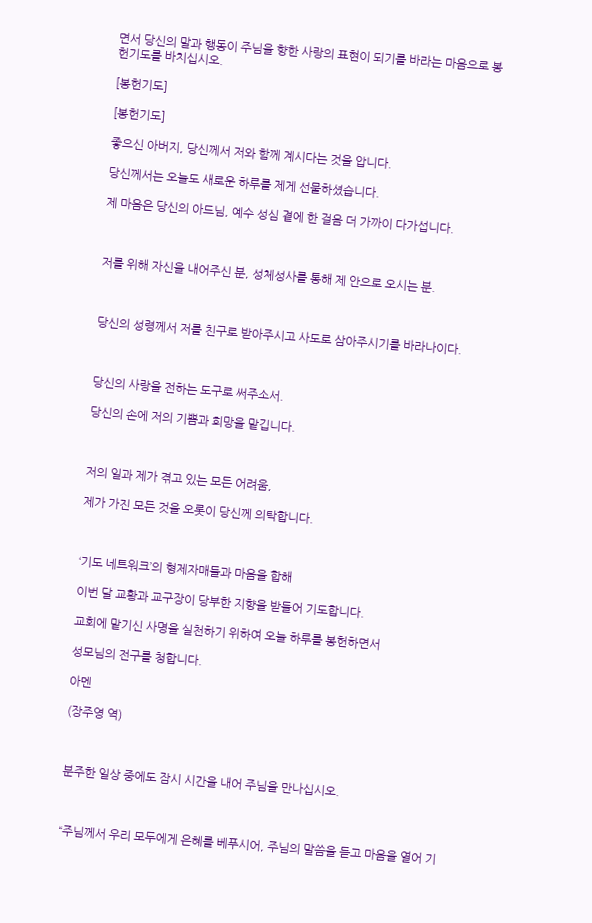면서 당신의 말과 행동이 주님을 향한 사랑의 표현이 되기를 바라는 마음으로 봉헌기도를 바치십시오.

[봉헌기도]

[봉헌기도]

좋으신 아버지, 당신께서 저와 함께 계시다는 것을 압니다.

당신께서는 오늘도 새로운 하루를 제게 선물하셨습니다.

제 마음은 당신의 아드님, 예수 성심 곁에 한 걸음 더 가까이 다가섭니다.



저를 위해 자신을 내어주신 분, 성체성사를 통해 제 안으로 오시는 분.



당신의 성령께서 저를 친구로 받아주시고 사도로 삼아주시기를 바라나이다.



당신의 사랑을 전하는 도구로 써주소서.

당신의 손에 저의 기쁨과 희망을 맡깁니다.



저의 일과 제가 겪고 있는 모든 어려움,

제가 가진 모든 것을 오롯이 당신께 의탁합니다.



‘기도 네트워크’의 형제자매들과 마음을 합해

이번 달 교황과 교구장이 당부한 지향을 받들어 기도합니다.

교회에 맡기신 사명을 실천하기 위하여 오늘 하루를 봉헌하면서

성모님의 전구를 청합니다.

아멘

(장주영 역)



분주한 일상 중에도 잠시 시간을 내어 주님을 만나십시오.



“주님께서 우리 모두에게 은혜를 베푸시어, 주님의 말씀을 듣고 마음을 열어 기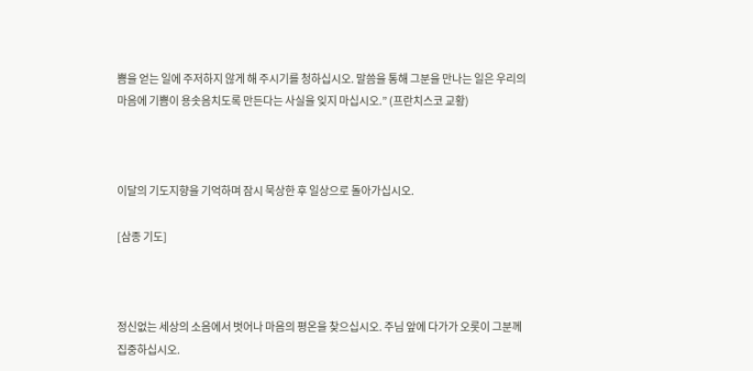쁨을 얻는 일에 주저하지 않게 해 주시기를 청하십시오. 말씀을 통해 그분을 만나는 일은 우리의 마음에 기쁨이 용솟음치도록 만든다는 사실을 잊지 마십시오.” (프란치스코 교황)



이달의 기도지향을 기억하며 잠시 묵상한 후 일상으로 돌아가십시오.

[삼종 기도]



정신없는 세상의 소음에서 벗어나 마음의 평온을 찾으십시오. 주님 앞에 다가가 오롯이 그분께 집중하십시오.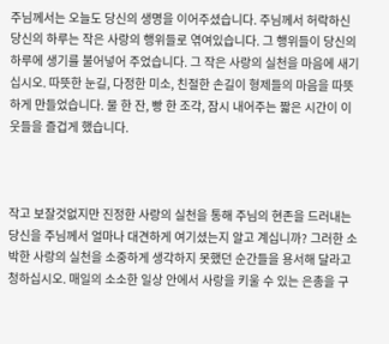주님께서는 오늘도 당신의 생명을 이어주셨습니다. 주님께서 허락하신 당신의 하루는 작은 사랑의 행위들로 엮여있습니다. 그 행위들이 당신의 하루에 생기를 불어넣어 주었습니다. 그 작은 사랑의 실천을 마음에 새기십시오. 따뜻한 눈길, 다정한 미소, 친절한 손길이 형제들의 마음을 따뜻하게 만들었습니다. 물 한 잔, 빵 한 조각, 잠시 내어주는 짧은 시간이 이웃들을 즐겁게 했습니다.



작고 보잘것없지만 진정한 사랑의 실천을 통해 주님의 현존을 드러내는 당신을 주님께서 얼마나 대견하게 여기셨는지 알고 계십니까? 그러한 소박한 사랑의 실천을 소중하게 생각하지 못했던 순간들을 용서해 달라고 청하십시오. 매일의 소소한 일상 안에서 사랑을 키울 수 있는 은총을 구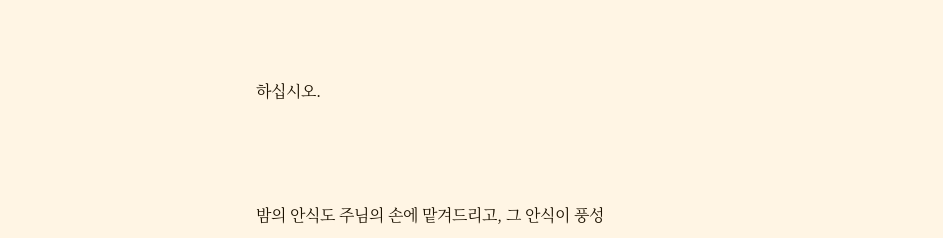하십시오.



밤의 안식도 주님의 손에 맡겨드리고, 그 안식이 풍성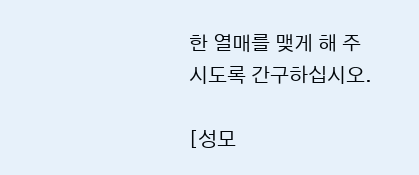한 열매를 맺게 해 주시도록 간구하십시오.

[성모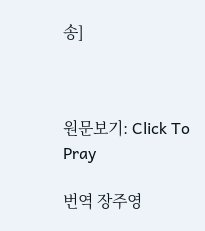송]



원문보기: Click To Pray

번역 장주영